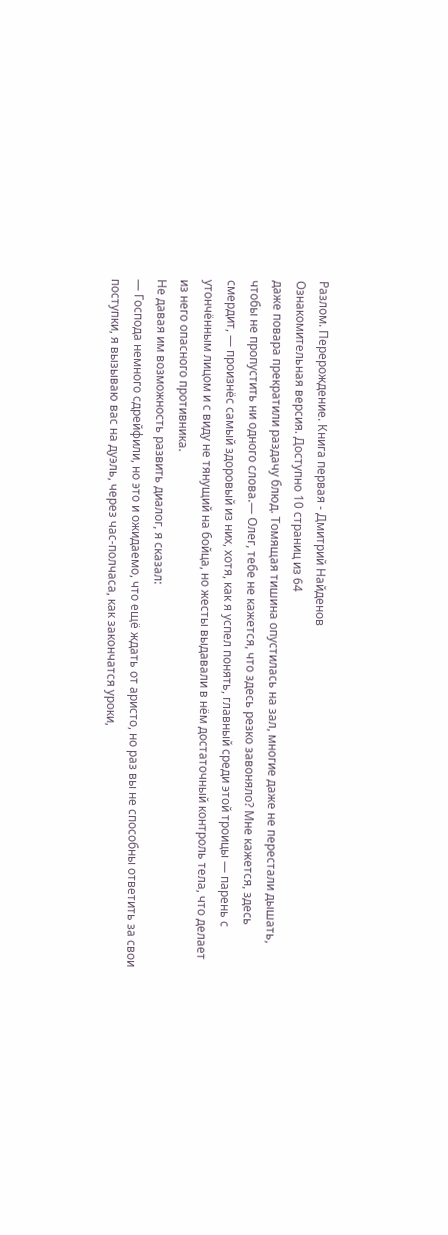Разлом. Перерождение. Книга первая - Дмитрий Найденов
Ознакомительная версия. Доступно 10 страниц из 64
даже повара прекратили раздачу блюд. Томящая тишина опустилась на зал, многие даже не перестали дышать, чтобы не пропустить ни одного слова.— Олег, тебе не кажется, что здесь резко завоняло? Мне кажется, здесь смердит, — произнёс самый здоровый из них, хотя, как я успел понять, главный среди этой троицы — парень с утончённым лицом и с виду не тянущий на бойца, но жесты выдавали в нём достаточный контроль тела, что делает из него опасного противника.
Не давая им возможность развить диалог, я сказал:
— Господа немного сдрейфили, но это и ожидаемо, что ещё ждать от аристо, но раз вы не способны ответить за свои поступки, я вызываю вас на дуэль, через час-полчаса, как закончатся уроки,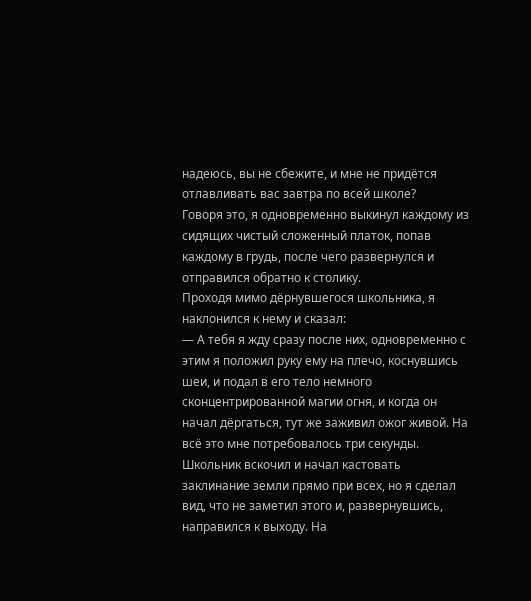надеюсь, вы не сбежите, и мне не придётся отлавливать вас завтра по всей школе?
Говоря это, я одновременно выкинул каждому из сидящих чистый сложенный платок, попав каждому в грудь, после чего развернулся и отправился обратно к столику.
Проходя мимо дёрнувшегося школьника, я наклонился к нему и сказал:
— А тебя я жду сразу после них, одновременно с этим я положил руку ему на плечо, коснувшись шеи, и подал в его тело немного сконцентрированной магии огня, и когда он начал дёргаться, тут же заживил ожог живой. На всё это мне потребовалось три секунды.
Школьник вскочил и начал кастовать заклинание земли прямо при всех, но я сделал вид, что не заметил этого и, развернувшись, направился к выходу. На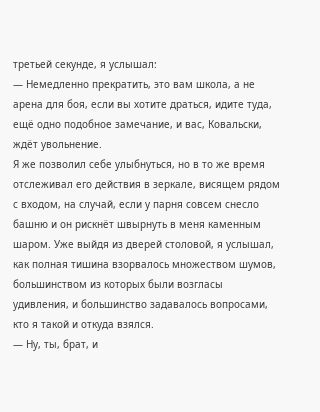третьей секунде, я услышал:
— Немедленно прекратить, это вам школа, а не арена для боя, если вы хотите драться, идите туда, ещё одно подобное замечание, и вас, Ковальски, ждёт увольнение.
Я же позволил себе улыбнуться, но в то же время отслеживал его действия в зеркале, висящем рядом с входом, на случай, если у парня совсем снесло башню и он рискнёт швырнуть в меня каменным шаром. Уже выйдя из дверей столовой, я услышал, как полная тишина взорвалось множеством шумов, большинством из которых были возгласы удивления, и большинство задавалось вопросами, кто я такой и откуда взялся.
— Ну, ты, брат, и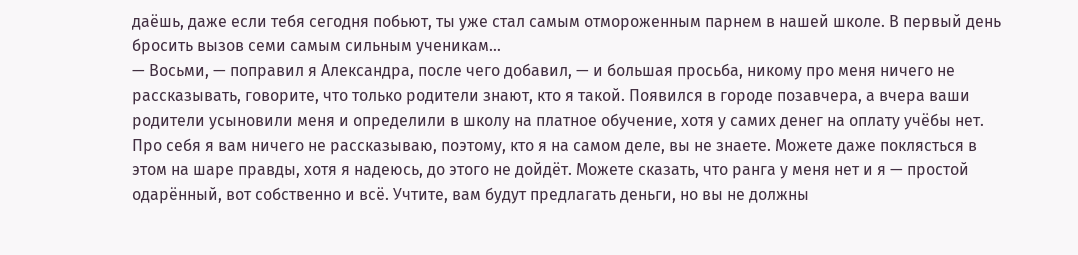даёшь, даже если тебя сегодня побьют, ты уже стал самым отмороженным парнем в нашей школе. В первый день бросить вызов семи самым сильным ученикам…
— Восьми, — поправил я Александра, после чего добавил, — и большая просьба, никому про меня ничего не рассказывать, говорите, что только родители знают, кто я такой. Появился в городе позавчера, а вчера ваши родители усыновили меня и определили в школу на платное обучение, хотя у самих денег на оплату учёбы нет. Про себя я вам ничего не рассказываю, поэтому, кто я на самом деле, вы не знаете. Можете даже поклясться в этом на шаре правды, хотя я надеюсь, до этого не дойдёт. Можете сказать, что ранга у меня нет и я — простой одарённый, вот собственно и всё. Учтите, вам будут предлагать деньги, но вы не должны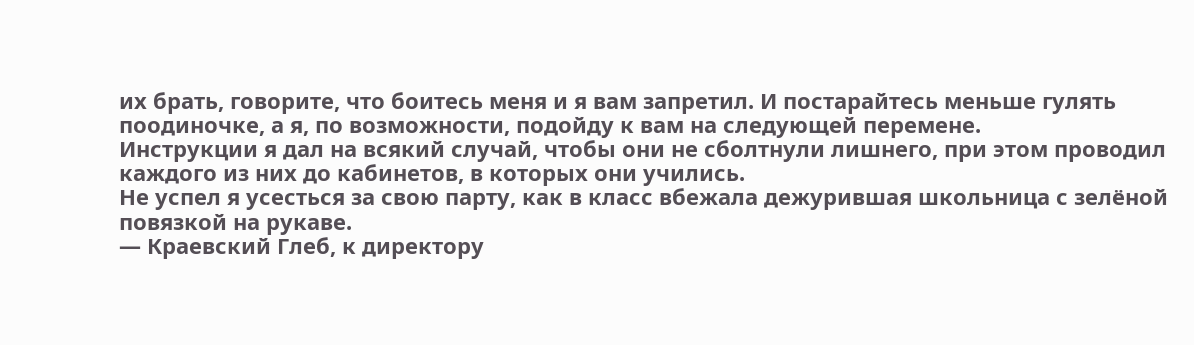их брать, говорите, что боитесь меня и я вам запретил. И постарайтесь меньше гулять поодиночке, а я, по возможности, подойду к вам на следующей перемене.
Инструкции я дал на всякий случай, чтобы они не сболтнули лишнего, при этом проводил каждого из них до кабинетов, в которых они учились.
Не успел я усесться за свою парту, как в класс вбежала дежурившая школьница с зелёной повязкой на рукаве.
— Краевский Глеб, к директору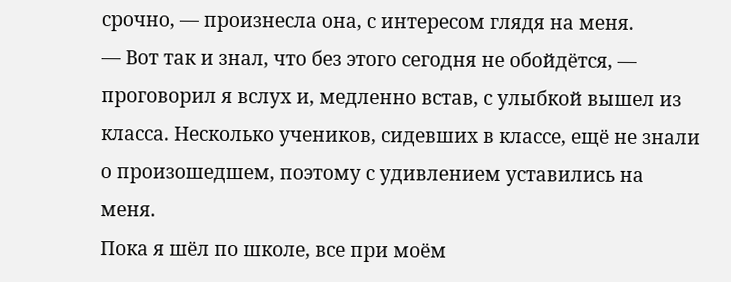срочно, — произнесла она, с интересом глядя на меня.
— Вот так и знал, что без этого сегодня не обойдётся, — проговорил я вслух и, медленно встав, с улыбкой вышел из класса. Несколько учеников, сидевших в классе, ещё не знали о произошедшем, поэтому с удивлением уставились на меня.
Пока я шёл по школе, все при моём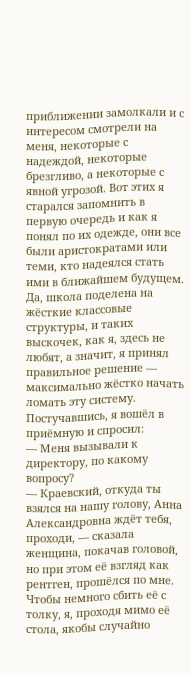приближении замолкали и с интересом смотрели на меня, некоторые с надеждой, некоторые брезгливо, а некоторые с явной угрозой. Вот этих я старался запомнить в первую очередь и как я понял по их одежде, они все были аристократами или теми, кто надеялся стать ими в ближайшем будущем. Да, школа поделена на жёсткие классовые структуры, и таких выскочек, как я, здесь не любят, а значит, я принял правильное решение — максимально жёстко начать ломать эту систему.
Постучавшись, я вошёл в приёмную и спросил:
— Меня вызывали к директору, по какому вопросу?
— Краевский, откуда ты взялся на нашу голову, Анна Александровна ждёт тебя, проходи, — сказала женщина, покачав головой, но при этом её взгляд как рентген, прошёлся по мне. Чтобы немного сбить её с толку, я, проходя мимо её стола, якобы случайно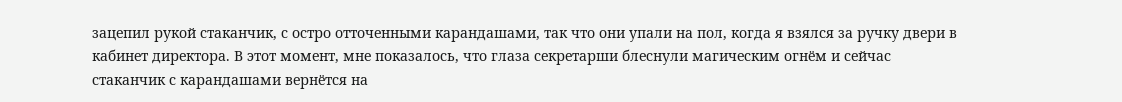зацепил рукой стаканчик, с остро отточенными карандашами, так что они упали на пол, когда я взялся за ручку двери в кабинет директора. В этот момент, мне показалось, что глаза секретарши блеснули магическим огнём и сейчас стаканчик с карандашами вернётся на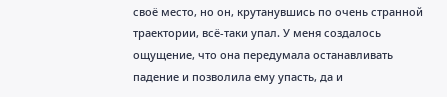своё место, но он, крутанувшись по очень странной траектории, всё-таки упал. У меня создалось ощущение, что она передумала останавливать падение и позволила ему упасть, да и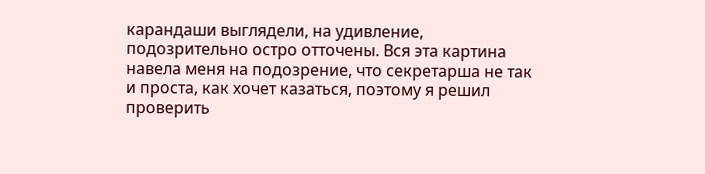карандаши выглядели, на удивление, подозрительно остро отточены. Вся эта картина навела меня на подозрение, что секретарша не так и проста, как хочет казаться, поэтому я решил проверить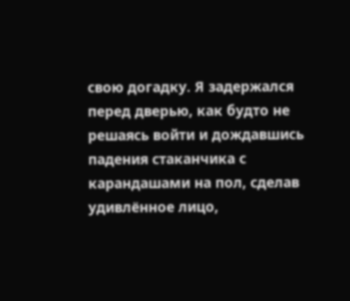свою догадку. Я задержался перед дверью, как будто не решаясь войти и дождавшись падения стаканчика с карандашами на пол, сделав удивлённое лицо,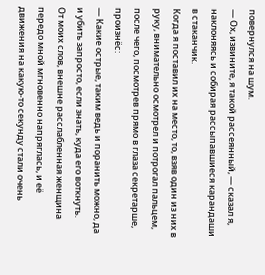повернулся на шум.
— Ох, извините, я такой рассеянный, — сказал я, наклоняясь и собирая рассыпавшиеся карандаши в стаканчик.
Когда я поставил их на место, то, взяв один из них в руку, внимательно осмотрел и потрогал пальцем, после чего, посмотрев прямо в глаза секретарше, произнёс:
— Какие острые, таким ведь и поранить можно, да и убить запросто, если знать, куда его воткнуть.
От моих слов, внешне расслабленная женщина передо мной мгновенно напряглась, и её движения на какую-то секунду стали очень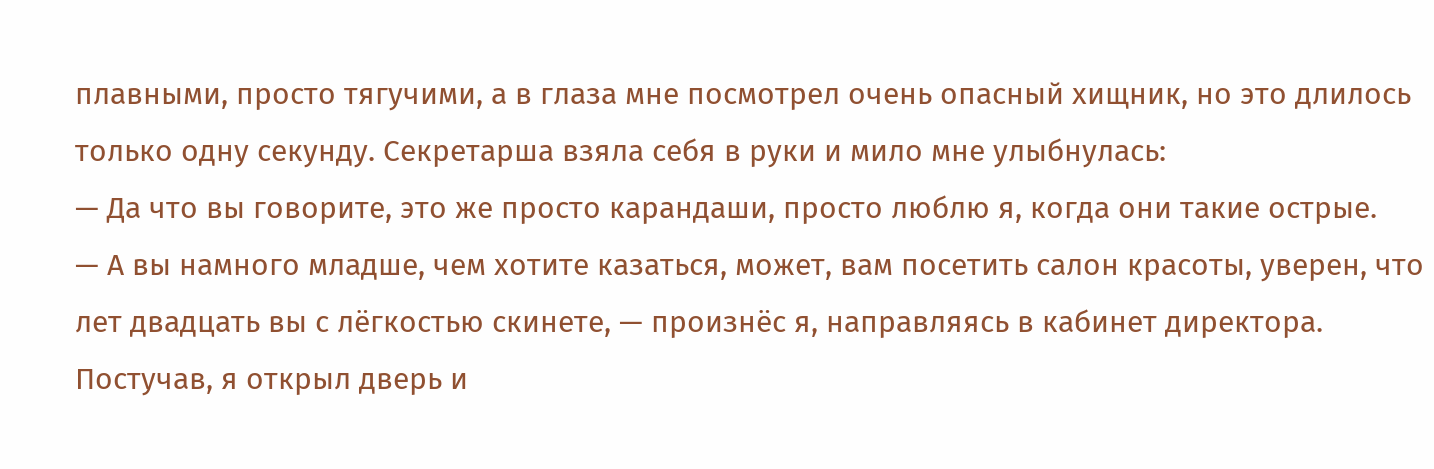плавными, просто тягучими, а в глаза мне посмотрел очень опасный хищник, но это длилось только одну секунду. Секретарша взяла себя в руки и мило мне улыбнулась:
— Да что вы говорите, это же просто карандаши, просто люблю я, когда они такие острые.
— А вы намного младше, чем хотите казаться, может, вам посетить салон красоты, уверен, что лет двадцать вы с лёгкостью скинете, — произнёс я, направляясь в кабинет директора.
Постучав, я открыл дверь и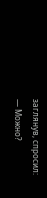заглянув, спросил:
— Можно?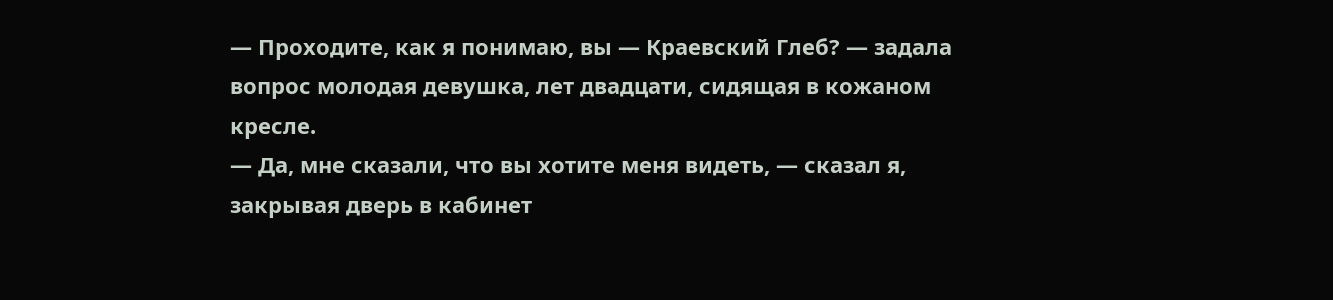— Проходите, как я понимаю, вы — Краевский Глеб? — задала вопрос молодая девушка, лет двадцати, сидящая в кожаном кресле.
— Да, мне сказали, что вы хотите меня видеть, — сказал я, закрывая дверь в кабинет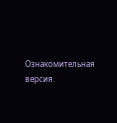Ознакомительная версия.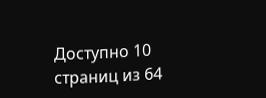Доступно 10 страниц из 64